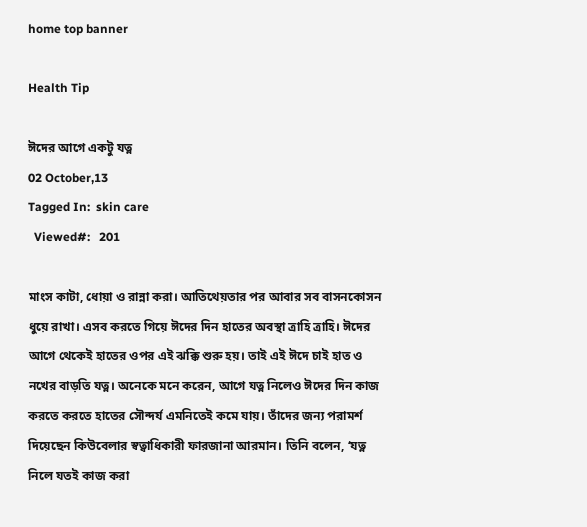home top banner

Health Tip

ঈদের আগে একটু যত্ন
02 October,13
Tagged In:  skin care
  Viewed#:   201

মাংস কাটা, ধোয়া ও রান্না করা। আতিথেয়তার পর আবার সব বাসনকোসন ধুয়ে রাখা। এসব করতে গিয়ে ঈদের দিন হাতের অবস্থা ত্রাহি ত্রাহি। ঈদের আগে থেকেই হাতের ওপর এই ঝক্কি শুরু হয়। তাই এই ঈদে চাই হাত ও নখের বাড়তি যত্ন। অনেকে মনে করেন, আগে যত্ন নিলেও ঈদের দিন কাজ করতে করতে হাতের সৌন্দর্য এমনিতেই কমে যায়। তাঁদের জন্য পরামর্শ দিয়েছেন কিউবেলার স্বত্বাধিকারী ফারজানা আরমান। তিনি বলেন, ‘যত্ন নিলে যতই কাজ করা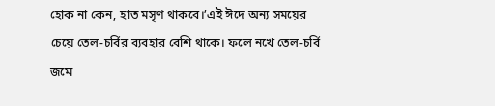হোক না কেন, হাত মসৃণ থাকবে।’এই ঈদে অন্য সময়ের চেয়ে তেল-চর্বির ব্যবহার বেশি থাকে। ফলে নখে তেল-চর্বি জমে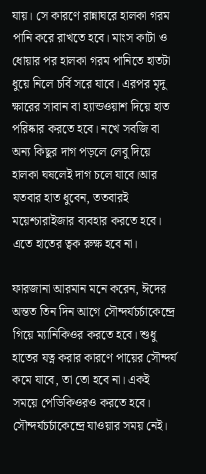যায়। সে কারণে রান্নাঘরে হালকা গরম পানি করে রাখতে হবে। মাংস কাটা ও ধোয়ার পর হালকা গরম পানিতে হাতটা ধুয়ে নিলে চর্বি সরে যাবে। এরপর মৃদু ক্ষারের সাবান বা হ্যান্ডওয়াশ দিয়ে হাত পরিষ্কার করতে হবে। নখে সবজি বা অন্য কিছুর দাগ পড়লে লেবু দিয়ে হালকা ঘষলেই দাগ চলে যাবে।আর যতবার হাত ধুবেন, ততবারই ময়েশ্চারাইজার ব্যবহার করতে হবে। এতে হাতের ত্বক রুক্ষ হবে না।

ফারজানা আরমান মনে করেন, ঈদের অন্তত তিন দিন আগে সৌন্দর্যচর্চাকেন্দ্রে গিয়ে ম্যানিকিওর করতে হবে। শুধু হাতের যত্ন করার কারণে পায়ের সৌন্দর্য কমে যাবে, তা তো হবে না। একই সময়ে পেডিকিওরও করতে হবে। সৌন্দর্যচর্চাকেন্দ্রে যাওয়ার সময় নেই।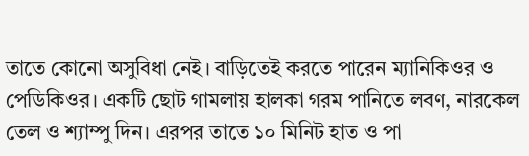তাতে কোনো অসুবিধা নেই। বাড়িতেই করতে পারেন ম্যানিকিওর ও পেডিকিওর। একটি ছোট গামলায় হালকা গরম পানিতে লবণ, নারকেল তেল ও শ্যাম্পু দিন। এরপর তাতে ১০ মিনিট হাত ও পা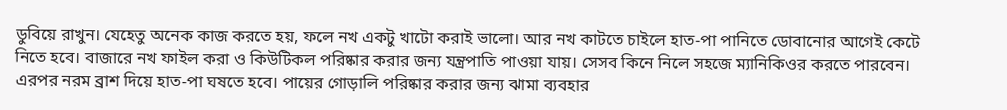ডুবিয়ে রাখুন। যেহেতু অনেক কাজ করতে হয়, ফলে নখ একটু খাটো করাই ভালো। আর নখ কাটতে চাইলে হাত-পা পানিতে ডোবানোর আগেই কেটে নিতে হবে। বাজারে নখ ফাইল করা ও কিউটিকল পরিষ্কার করার জন্য যন্ত্রপাতি পাওয়া যায়। সেসব কিনে নিলে সহজে ম্যানিকিওর করতে পারবেন। এরপর নরম ব্রাশ দিয়ে হাত-পা ঘষতে হবে। পায়ের গোড়ালি পরিষ্কার করার জন্য ঝামা ব্যবহার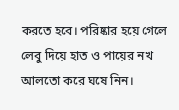করতে হবে। পরিষ্কার হয়ে গেলে লেবু দিয়ে হাত ও পায়ের নখ আলতো করে ঘষে নিন।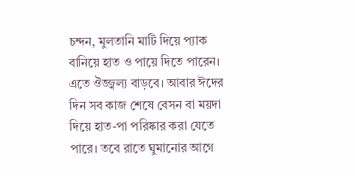চন্দন, মুলতানি মাটি দিয়ে প্যাক বানিয়ে হাত ও পায়ে দিতে পারেন। এতে ঔজ্জ্বল্য বাড়বে। আবার ঈদের দিন সব কাজ শেষে বেসন বা ময়দা দিয়ে হাত-পা পরিষ্কার করা যেতে পারে। তবে রাতে ঘুমানোর আগে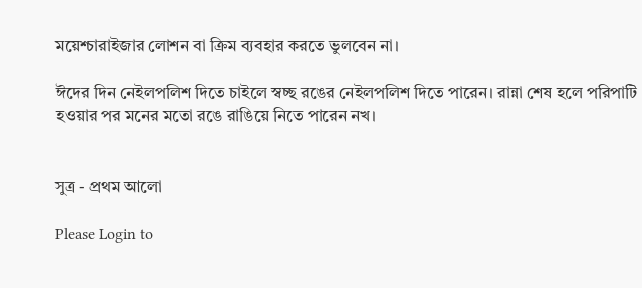ময়েশ্চারাইজার লোশন বা ক্রিম ব্যবহার করতে ভুলবেন না।

ঈদের দিন নেইলপলিশ দিতে চাইলে স্বচ্ছ রঙের নেইলপলিশ দিতে পারেন। রান্না শেষ হলে পরিপাটি হওয়ার পর মনের মতো রঙে রাঙিয়ে নিতে পারেন নখ।


সুত্র - প্রথম আলো

Please Login to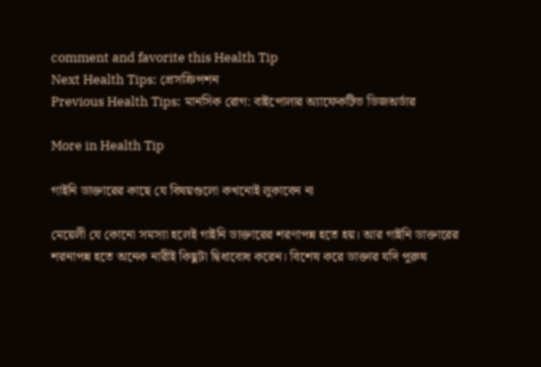comment and favorite this Health Tip
Next Health Tips: প্রেসক্রিপশন
Previous Health Tips: মানসিক রোগ: বাইপোলার অ্যাফেকটিভ ডিজঅর্ডার

More in Health Tip

গাইনি ডাক্তারের কাছে যে বিষয়গুলো কখনোই লুকাবেন না

মেয়েলী যে কোনো সমস্যা হলেই গাইনি ডাক্তারের শরণাপন্ন হতে হয়। আর গাইনি ডাক্তারের শরনাপন্ন হতে অনেক নারীই কিছুটা দ্বিধাবোধ করেন। বিশেষ করে ডাক্তার যদি পুরুষ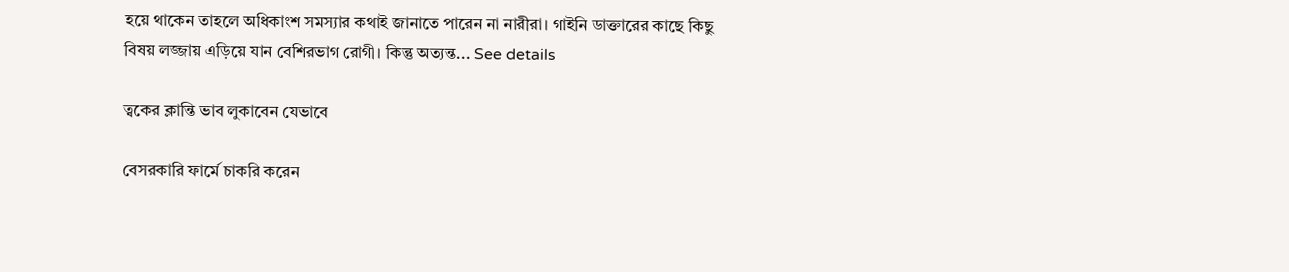হয়ে থাকেন তাহলে অধিকাংশ সমস্যার কথাই জানাতে পারেন না নারীরা। গাইনি ডাক্তারের কাছে কিছু বিষয় লজ্জায় এড়িয়ে যান বেশিরভাগ রোগী। কিন্তু অত্যন্ত... See details

ত্বকের ক্লান্তি ভাব লুকাবেন যেভাবে

বেসরকারি ফার্মে চাকরি করেন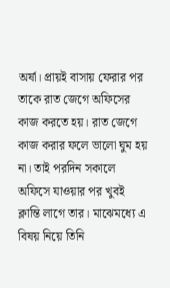অর্ষা। প্রায়ই বাসায় ফেরার পর তাকে রাত জেগে অফিসের কাজ করতে হয়। রাত জেগে কাজ করার ফলে ভালো ঘুম হয় না। তাই পরদিন সকালে অফিসে যাওয়ার পর খুবই ক্লান্তি লাগে তার। মাঝেমধ্যে এ বিষয় নিয়ে তিনি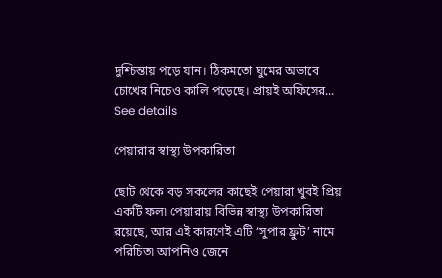দুশ্চিন্তায় পড়ে যান। ঠিকমতো ঘুমের অভাবে চোখের নিচেও কালি পড়েছে। প্রায়ই অফিসের... See details

পেয়ারার স্বাস্থ্য উপকারিতা

ছোট থেকে বড় সকলের কাছেই পেয়ারা খুবই প্রিয় একটি ফল৷ পেয়ারায় বিভিন্ন স্বাস্থ্য উপকারিতা রয়েছে, আর এই কারণেই এটি ‘সুপার ফ্রুট’ নামে পরিচিত৷ আপনিও জেনে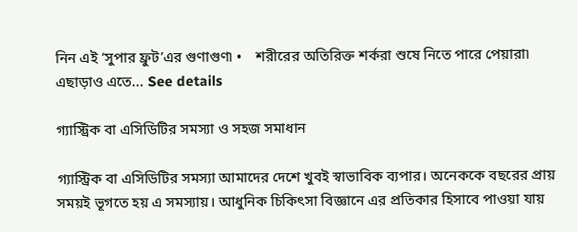নিন এই ‘সুপার ফ্রুট’এর গুণাগুণ৷ •    শরীরের অতিরিক্ত শর্করা শুষে নিতে পারে পেয়ারা৷ এছাড়াও এতে... See details

গ্যাস্ট্রিক বা এসিডিটির সমস্যা ও সহজ সমাধান

গ্যাস্ট্রিক বা এসিডিটির সমস্যা আমাদের দেশে খুবই স্বাভাবিক ব্যপার। অনেককে বছরের প্রায় সময়ই ভূগতে হয় এ সমস্যায়। আধুনিক চিকিৎসা বিজ্ঞানে এর প্রতিকার হিসাবে পাওয়া যায়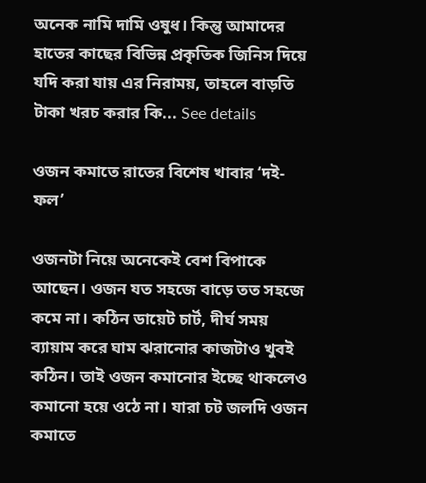অনেক নামি দামি ওষুধ। কিন্তু আমাদের হাতের কাছের বিভিন্ন প্রকৃতিক জিনিস দিয়ে যদি করা যায় এর নিরাময়, তাহলে বাড়তি টাকা খরচ করার কি... See details

ওজন কমাতে রাতের বিশেষ খাবার ‘দই-ফল’

ওজনটা নিয়ে অনেকেই বেশ বিপাকে আছেন। ওজন যত সহজে বাড়ে তত সহজে কমে না। কঠিন ডায়েট চার্ট, দীর্ঘ সময় ব্যায়াম করে ঘাম ঝরানোর কাজটাও খুবই কঠিন। তাই ওজন কমানোর ইচ্ছে থাকলেও কমানো হয়ে ওঠে না। যারা চট জলদি ওজন কমাতে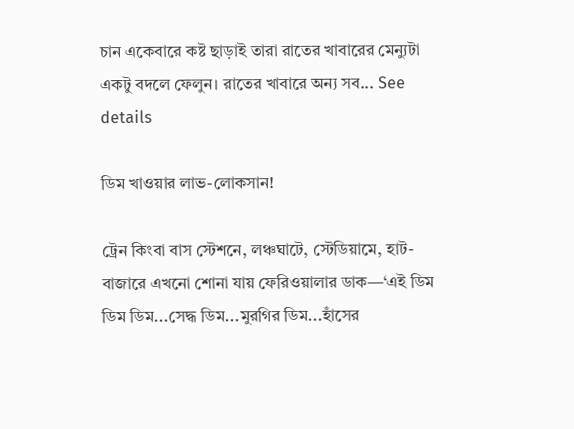চান একেবারে কষ্ট ছাড়াই তারা রাতের খাবারের মেন্যুটা একটু বদলে ফেলুন। রাতের খাবারে অন্য সব... See details

ডিম খাওয়ার লাভ-লোকসান!

ট্রেন কিংবা বাস স্টেশনে, লঞ্চঘাটে, স্টেডিয়ামে, হাট-বাজারে এখনো শোনা যায় ফেরিওয়ালার ডাক—‘এই ডিম ডিম ডিম...সেদ্ধ ডিম...মুরগির ডিম...হাঁসের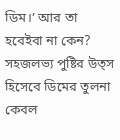ডিম।’ আর তা হবেইবা না কেন? সহজলভ্য পুষ্টির উত্স হিসেবে ডিমের তুলনা কেবল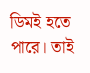ডিমই হতে পারে। তাই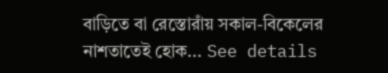বাড়িতে বা রেস্তোরাঁয় সকাল-বিকেলের নাশতাতেই হোক... See details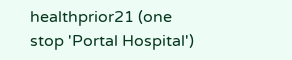healthprior21 (one stop 'Portal Hospital')